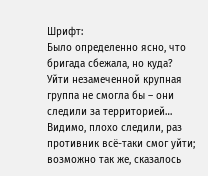Шрифт:
Было определенно ясно, что бригада сбежала, но куда? Уйти незамеченной крупная группа не смогла бы – они следили за территорией… Видимо, плохо следили, раз противник всё-таки смог уйти; возможно так же, сказалось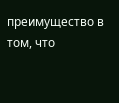преимущество в том, что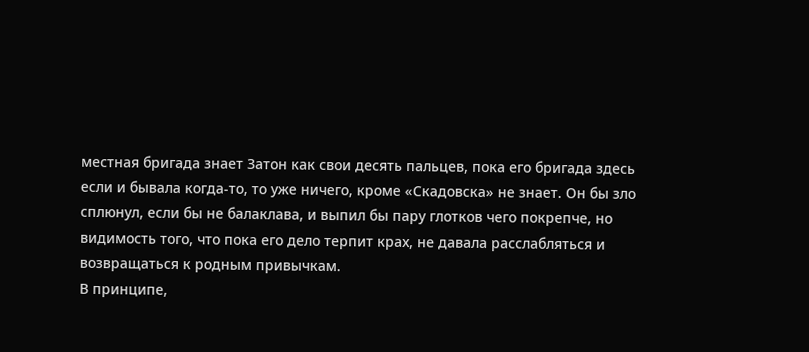местная бригада знает Затон как свои десять пальцев, пока его бригада здесь если и бывала когда-то, то уже ничего, кроме «Скадовска» не знает. Он бы зло сплюнул, если бы не балаклава, и выпил бы пару глотков чего покрепче, но видимость того, что пока его дело терпит крах, не давала расслабляться и возвращаться к родным привычкам.
В принципе,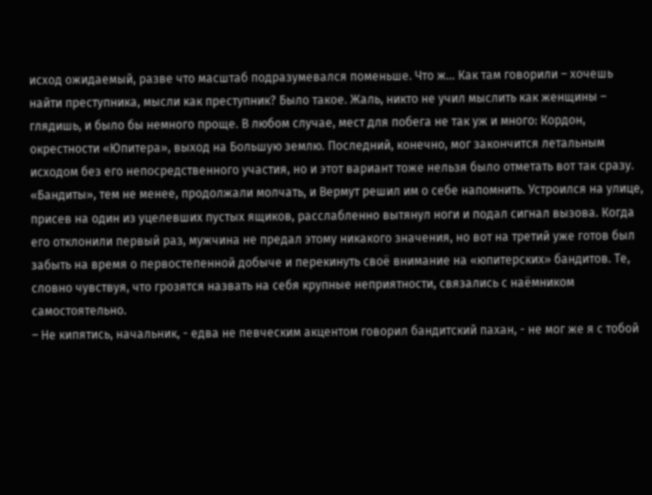исход ожидаемый, разве что масштаб подразумевался поменьше. Что ж… Как там говорили – хочешь найти преступника, мысли как преступник? Было такое. Жаль, никто не учил мыслить как женщины – глядишь, и было бы немного проще. В любом случае, мест для побега не так уж и много: Кордон, окрестности «Юпитера», выход на Большую землю. Последний, конечно, мог закончится летальным исходом без его непосредственного участия, но и этот вариант тоже нельзя было отметать вот так сразу.
«Бандиты», тем не менее, продолжали молчать, и Вермут решил им о себе напомнить. Устроился на улице, присев на один из уцелевших пустых ящиков, расслабленно вытянул ноги и подал сигнал вызова. Когда его отклонили первый раз, мужчина не предал этому никакого значения, но вот на третий уже готов был забыть на время о первостепенной добыче и перекинуть своё внимание на «юпитерских» бандитов. Те, словно чувствуя, что грозятся назвать на себя крупные неприятности, связались с наёмником самостоятельно.
– Не кипятись, начальник, - едва не певческим акцентом говорил бандитский пахан, - не мог же я с тобой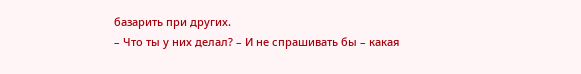базарить при других.
– Что ты у них делал? – И не спрашивать бы – какая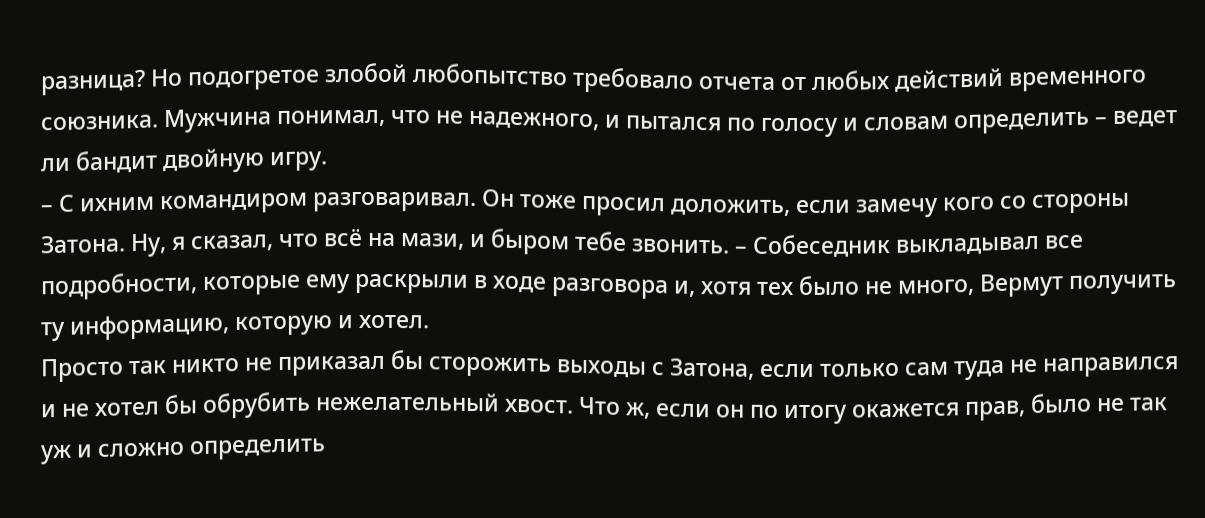разница? Но подогретое злобой любопытство требовало отчета от любых действий временного союзника. Мужчина понимал, что не надежного, и пытался по голосу и словам определить – ведет ли бандит двойную игру.
– С ихним командиром разговаривал. Он тоже просил доложить, если замечу кого со стороны Затона. Ну, я сказал, что всё на мази, и быром тебе звонить. – Собеседник выкладывал все подробности, которые ему раскрыли в ходе разговора и, хотя тех было не много, Вермут получить ту информацию, которую и хотел.
Просто так никто не приказал бы сторожить выходы с Затона, если только сам туда не направился и не хотел бы обрубить нежелательный хвост. Что ж, если он по итогу окажется прав, было не так уж и сложно определить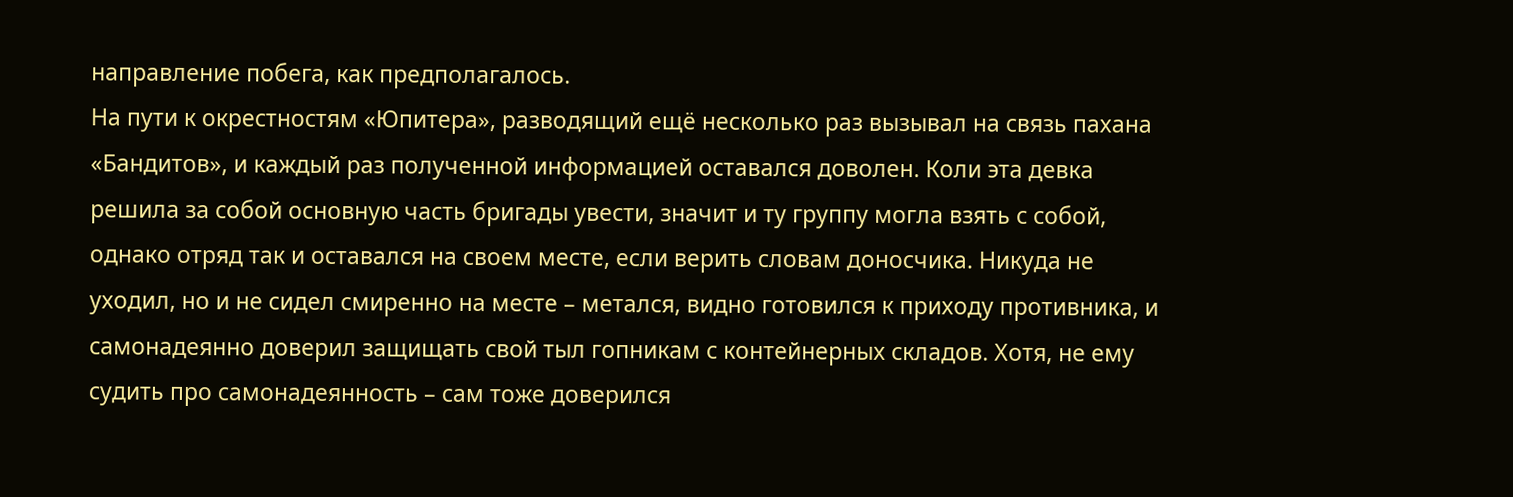направление побега, как предполагалось.
На пути к окрестностям «Юпитера», разводящий ещё несколько раз вызывал на связь пахана «Бандитов», и каждый раз полученной информацией оставался доволен. Коли эта девка решила за собой основную часть бригады увести, значит и ту группу могла взять с собой, однако отряд так и оставался на своем месте, если верить словам доносчика. Никуда не уходил, но и не сидел смиренно на месте – метался, видно готовился к приходу противника, и самонадеянно доверил защищать свой тыл гопникам с контейнерных складов. Хотя, не ему судить про самонадеянность – сам тоже доверился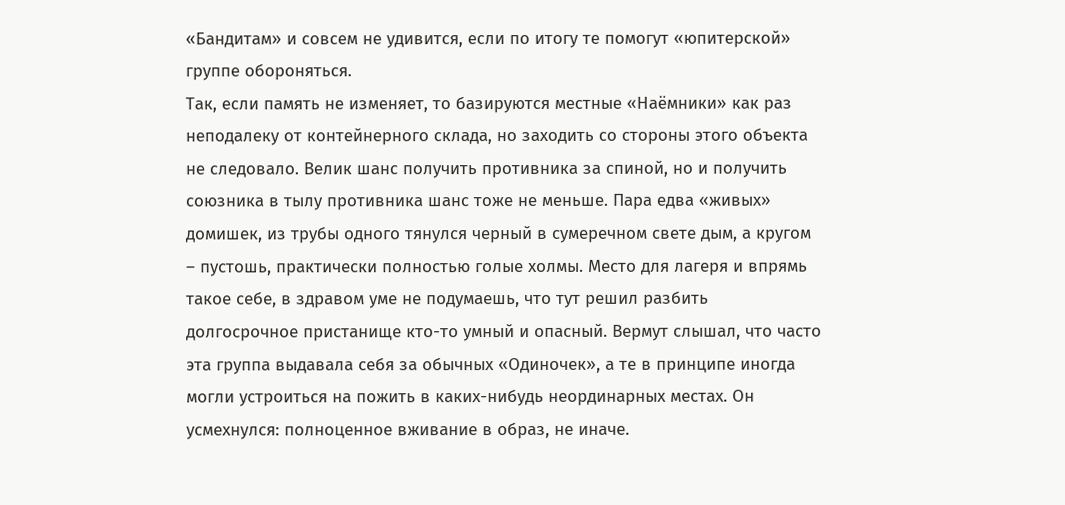«Бандитам» и совсем не удивится, если по итогу те помогут «юпитерской» группе обороняться.
Так, если память не изменяет, то базируются местные «Наёмники» как раз неподалеку от контейнерного склада, но заходить со стороны этого объекта не следовало. Велик шанс получить противника за спиной, но и получить союзника в тылу противника шанс тоже не меньше. Пара едва «живых» домишек, из трубы одного тянулся черный в сумеречном свете дым, а кругом – пустошь, практически полностью голые холмы. Место для лагеря и впрямь такое себе, в здравом уме не подумаешь, что тут решил разбить долгосрочное пристанище кто-то умный и опасный. Вермут слышал, что часто эта группа выдавала себя за обычных «Одиночек», а те в принципе иногда могли устроиться на пожить в каких-нибудь неординарных местах. Он усмехнулся: полноценное вживание в образ, не иначе.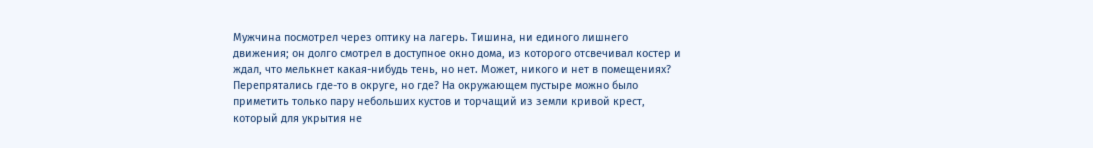Мужчина посмотрел через оптику на лагерь. Тишина, ни единого лишнего движения; он долго смотрел в доступное окно дома, из которого отсвечивал костер и ждал, что мелькнет какая-нибудь тень, но нет. Может, никого и нет в помещениях? Перепрятались где-то в округе, но где? На окружающем пустыре можно было приметить только пару небольших кустов и торчащий из земли кривой крест, который для укрытия не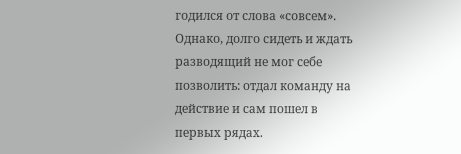годился от слова «совсем». Однако, долго сидеть и ждать разводящий не мог себе позволить: отдал команду на действие и сам пошел в первых рядах.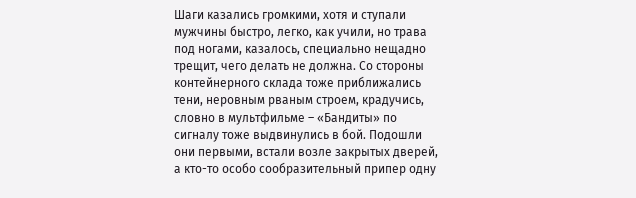Шаги казались громкими, хотя и ступали мужчины быстро, легко, как учили, но трава под ногами, казалось, специально нещадно трещит, чего делать не должна. Со стороны контейнерного склада тоже приближались тени, неровным рваным строем, крадучись, словно в мультфильме – «Бандиты» по сигналу тоже выдвинулись в бой. Подошли они первыми, встали возле закрытых дверей, а кто-то особо сообразительный припер одну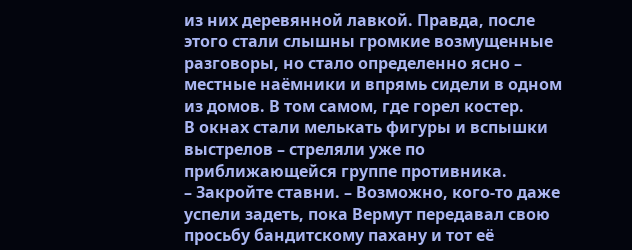из них деревянной лавкой. Правда, после этого стали слышны громкие возмущенные разговоры, но стало определенно ясно – местные наёмники и впрямь сидели в одном из домов. В том самом, где горел костер.
В окнах стали мелькать фигуры и вспышки выстрелов – стреляли уже по приближающейся группе противника.
– Закройте ставни. – Возможно, кого-то даже успели задеть, пока Вермут передавал свою просьбу бандитскому пахану и тот её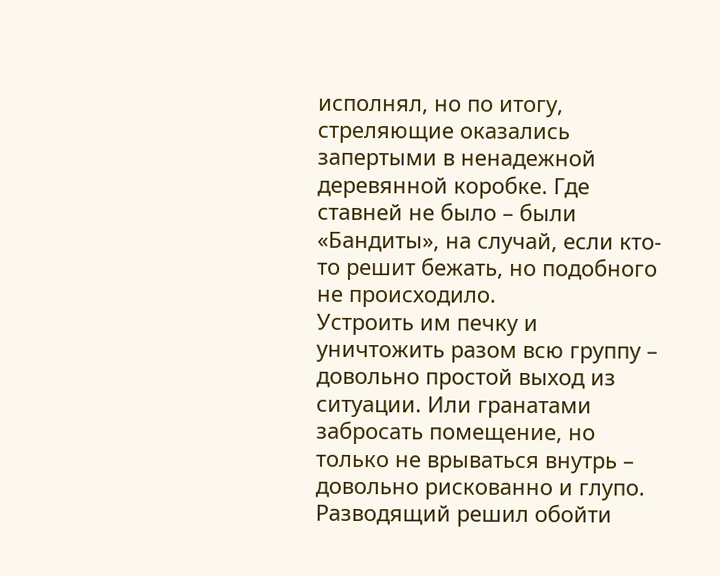исполнял, но по итогу, стреляющие оказались запертыми в ненадежной деревянной коробке. Где ставней не было – были «Бандиты», на случай, если кто-то решит бежать, но подобного не происходило.
Устроить им печку и уничтожить разом всю группу – довольно простой выход из ситуации. Или гранатами забросать помещение, но только не врываться внутрь – довольно рискованно и глупо. Разводящий решил обойти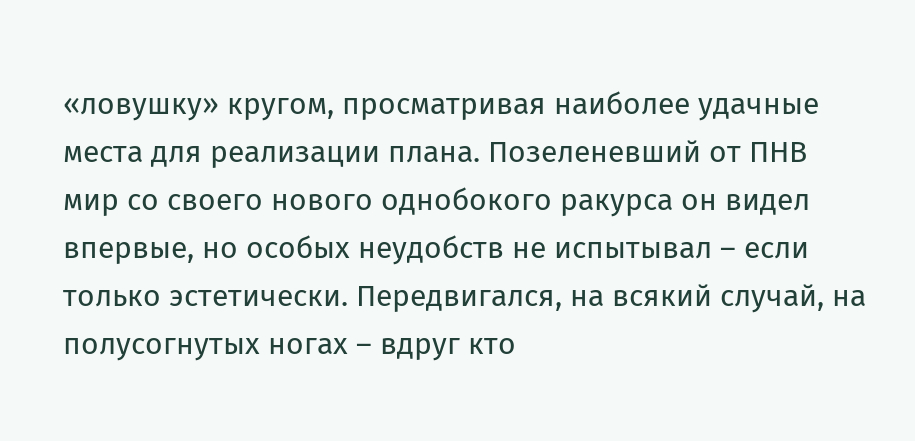«ловушку» кругом, просматривая наиболее удачные места для реализации плана. Позеленевший от ПНВ мир со своего нового однобокого ракурса он видел впервые, но особых неудобств не испытывал – если только эстетически. Передвигался, на всякий случай, на полусогнутых ногах – вдруг кто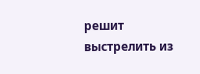решит выстрелить из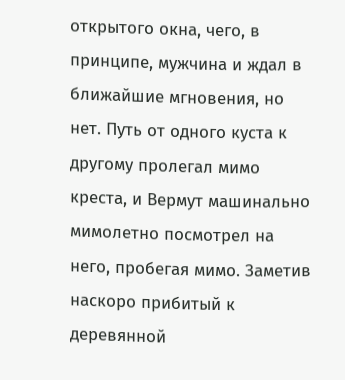открытого окна, чего, в принципе, мужчина и ждал в ближайшие мгновения, но нет. Путь от одного куста к другому пролегал мимо креста, и Вермут машинально мимолетно посмотрел на него, пробегая мимо. Заметив наскоро прибитый к деревянной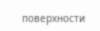поверхности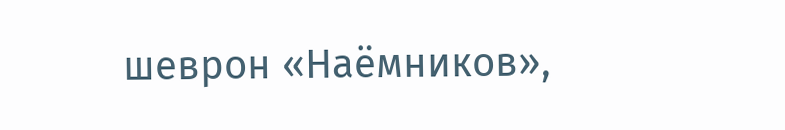шеврон «Наёмников»,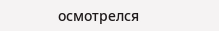осмотрелся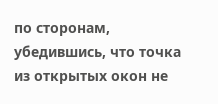по сторонам, убедившись, что точка из открытых окон не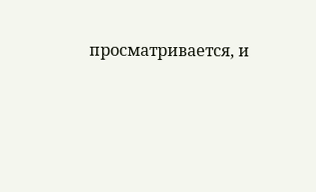просматривается, и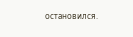остановился.